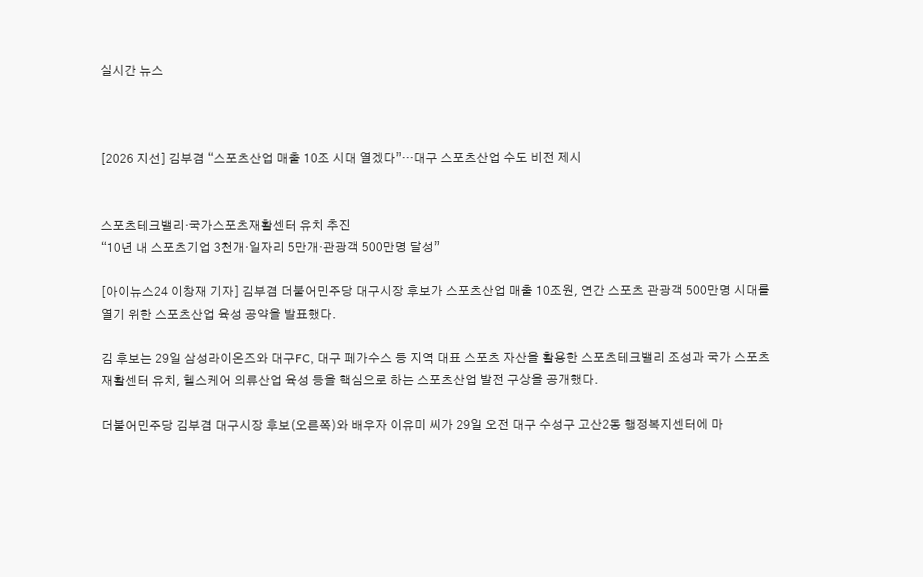실시간 뉴스



[2026 지선] 김부겸 “스포츠산업 매출 10조 시대 열겠다”…대구 스포츠산업 수도 비전 제시


스포츠테크밸리·국가스포츠재활센터 유치 추진
“10년 내 스포츠기업 3천개·일자리 5만개·관광객 500만명 달성”

[아이뉴스24 이창재 기자] 김부겸 더불어민주당 대구시장 후보가 스포츠산업 매출 10조원, 연간 스포츠 관광객 500만명 시대를 열기 위한 스포츠산업 육성 공약을 발표했다.

김 후보는 29일 삼성라이온즈와 대구FC, 대구 페가수스 등 지역 대표 스포츠 자산을 활용한 스포츠테크밸리 조성과 국가 스포츠재활센터 유치, 헬스케어 의류산업 육성 등을 핵심으로 하는 스포츠산업 발전 구상을 공개했다.

더불어민주당 김부겸 대구시장 후보(오른쪽)와 배우자 이유미 씨가 29일 오전 대구 수성구 고산2동 행정복지센터에 마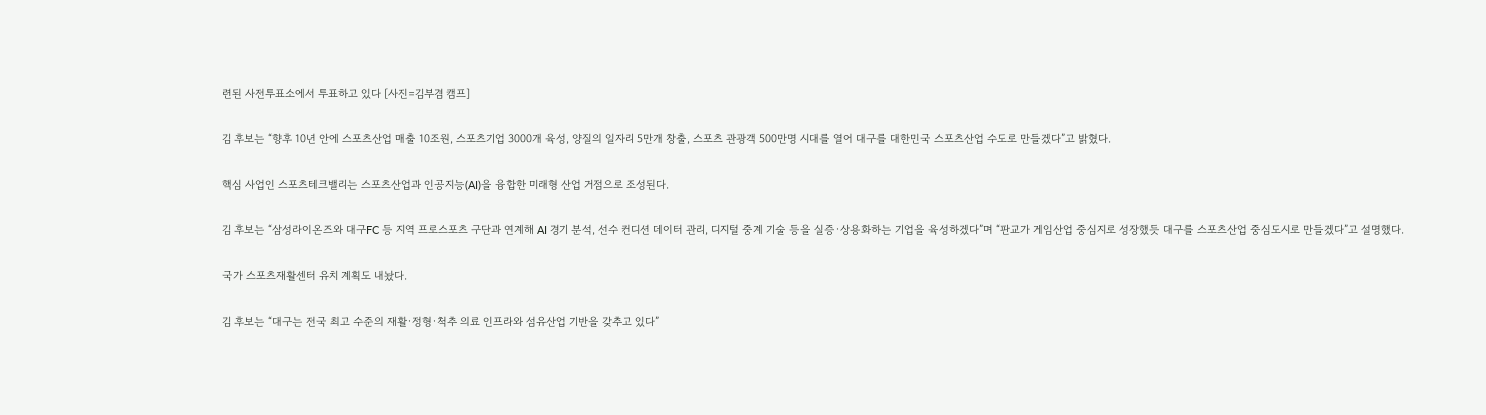련된 사전투표소에서 투표하고 있다 [사진=김부겸 캠프]

김 후보는 “향후 10년 안에 스포츠산업 매출 10조원, 스포츠기업 3000개 육성, 양질의 일자리 5만개 창출, 스포츠 관광객 500만명 시대를 열어 대구를 대한민국 스포츠산업 수도로 만들겠다”고 밝혔다.

핵심 사업인 스포츠테크밸리는 스포츠산업과 인공지능(AI)을 융합한 미래형 산업 거점으로 조성된다.

김 후보는 “삼성라이온즈와 대구FC 등 지역 프로스포츠 구단과 연계해 AI 경기 분석, 선수 컨디션 데이터 관리, 디지털 중계 기술 등을 실증·상용화하는 기업을 육성하겠다”며 “판교가 게임산업 중심지로 성장했듯 대구를 스포츠산업 중심도시로 만들겠다”고 설명했다.

국가 스포츠재활센터 유치 계획도 내놨다.

김 후보는 “대구는 전국 최고 수준의 재활·정형·척추 의료 인프라와 섬유산업 기반을 갖추고 있다”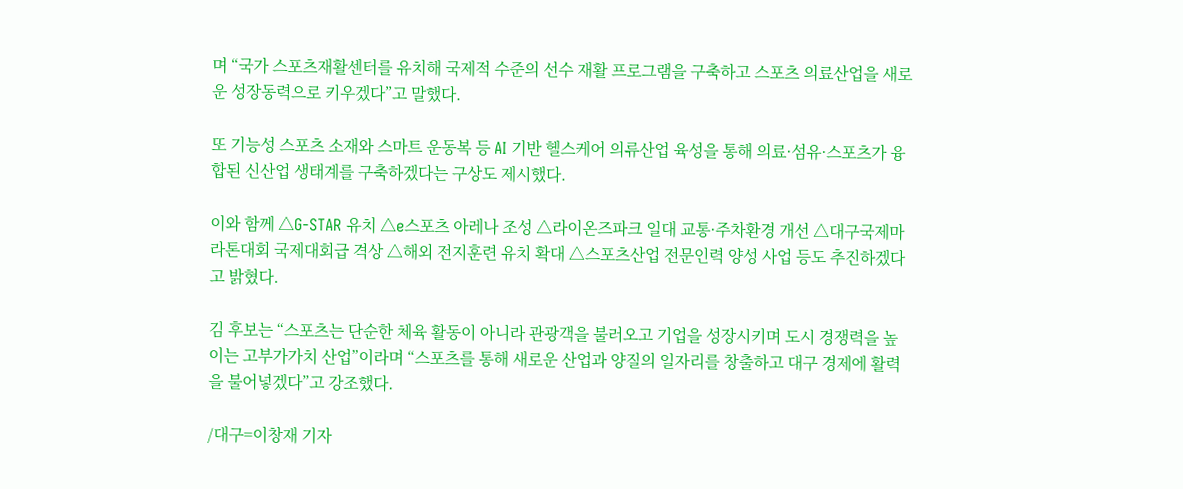며 “국가 스포츠재활센터를 유치해 국제적 수준의 선수 재활 프로그램을 구축하고 스포츠 의료산업을 새로운 성장동력으로 키우겠다”고 말했다.

또 기능성 스포츠 소재와 스마트 운동복 등 AI 기반 헬스케어 의류산업 육성을 통해 의료·섬유·스포츠가 융합된 신산업 생태계를 구축하겠다는 구상도 제시했다.

이와 함께 △G-STAR 유치 △e스포츠 아레나 조성 △라이온즈파크 일대 교통·주차환경 개선 △대구국제마라톤대회 국제대회급 격상 △해외 전지훈련 유치 확대 △스포츠산업 전문인력 양성 사업 등도 추진하겠다고 밝혔다.

김 후보는 “스포츠는 단순한 체육 활동이 아니라 관광객을 불러오고 기업을 성장시키며 도시 경쟁력을 높이는 고부가가치 산업”이라며 “스포츠를 통해 새로운 산업과 양질의 일자리를 창출하고 대구 경제에 활력을 불어넣겠다”고 강조했다.

/대구=이창재 기자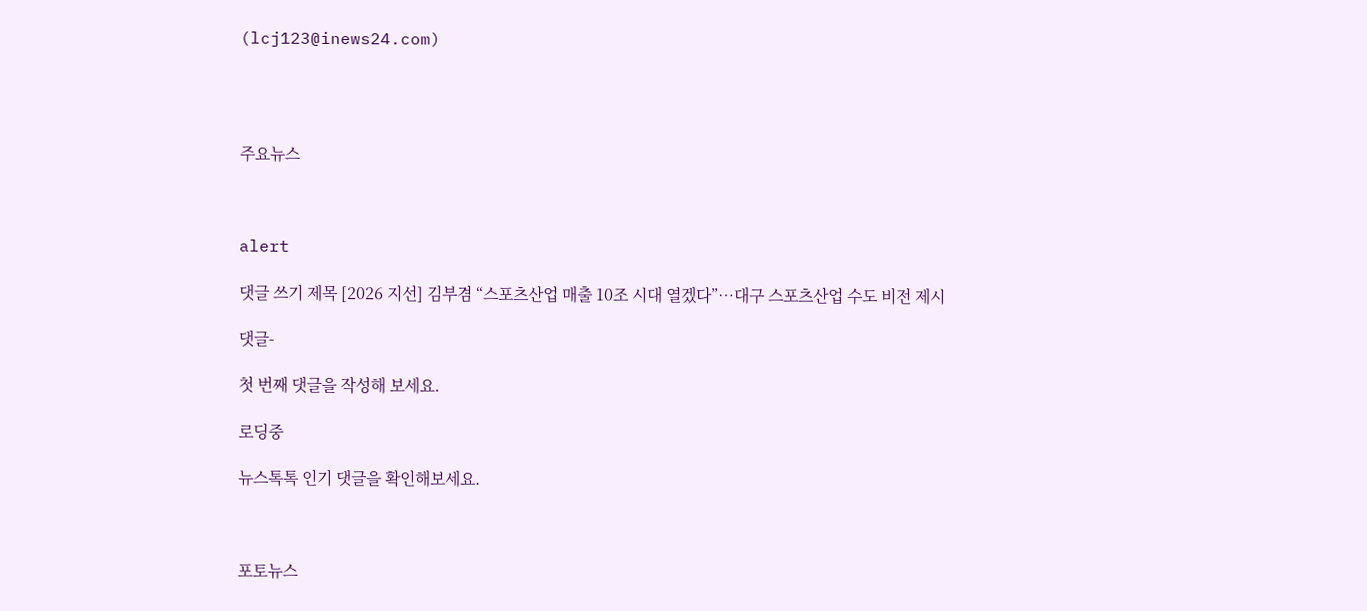(lcj123@inews24.com)




주요뉴스



alert

댓글 쓰기 제목 [2026 지선] 김부겸 “스포츠산업 매출 10조 시대 열겠다”…대구 스포츠산업 수도 비전 제시

댓글-

첫 번째 댓글을 작성해 보세요.

로딩중

뉴스톡톡 인기 댓글을 확인해보세요.



포토뉴스